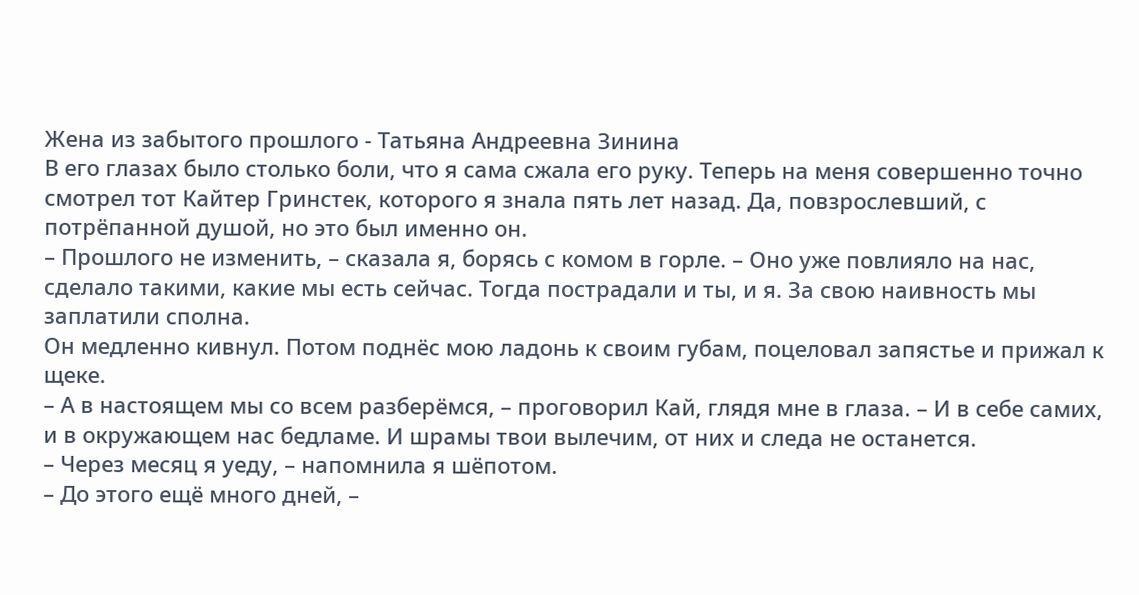Жена из забытого прошлого - Татьяна Андреевна Зинина
В его глазах было столько боли, что я сама сжала его руку. Теперь на меня совершенно точно смотрел тот Кайтер Гринстек, которого я знала пять лет назад. Да, повзрослевший, с потрёпанной душой, но это был именно он.
– Прошлого не изменить, – сказала я, борясь с комом в горле. – Оно уже повлияло на нас, сделало такими, какие мы есть сейчас. Тогда пострадали и ты, и я. За свою наивность мы заплатили сполна.
Он медленно кивнул. Потом поднёс мою ладонь к своим губам, поцеловал запястье и прижал к щеке.
– А в настоящем мы со всем разберёмся, – проговорил Кай, глядя мне в глаза. – И в себе самих, и в окружающем нас бедламе. И шрамы твои вылечим, от них и следа не останется.
– Через месяц я уеду, – напомнила я шёпотом.
– До этого ещё много дней, –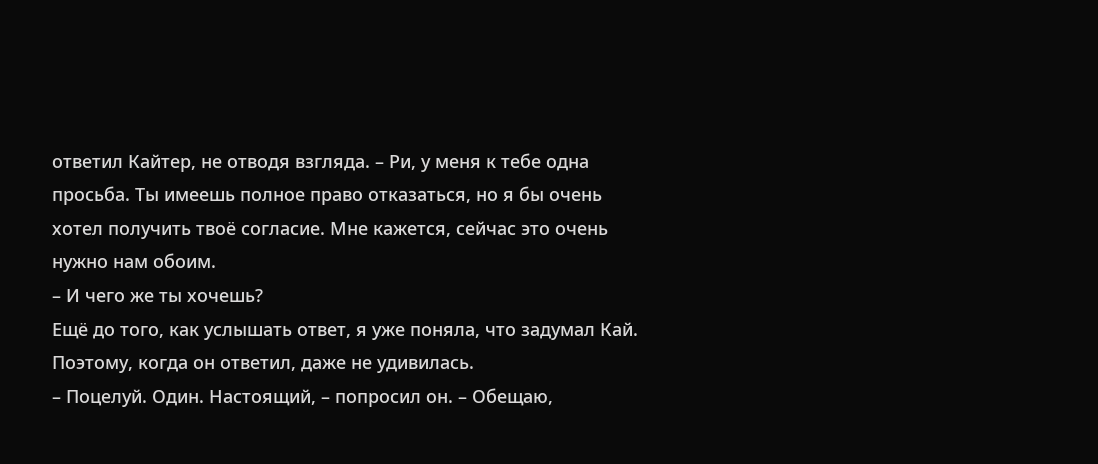ответил Кайтер, не отводя взгляда. – Ри, у меня к тебе одна просьба. Ты имеешь полное право отказаться, но я бы очень хотел получить твоё согласие. Мне кажется, сейчас это очень нужно нам обоим.
– И чего же ты хочешь?
Ещё до того, как услышать ответ, я уже поняла, что задумал Кай. Поэтому, когда он ответил, даже не удивилась.
– Поцелуй. Один. Настоящий, – попросил он. – Обещаю,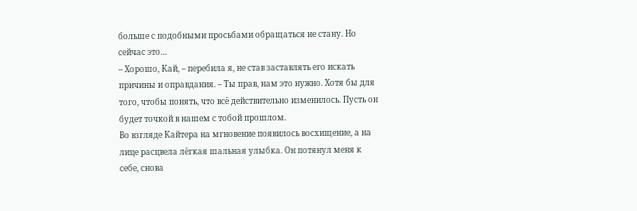больше с подобными просьбами обращаться не стану. Но сейчас это…
– Хорошо, Кай, – перебила я, не став заставлять его искать причины и оправдания. – Ты прав, нам это нужно. Хотя бы для того, чтобы понять, что всё действительно изменилось. Пусть он будет точкой в нашем с тобой прошлом.
Во взгляде Кайтера на мгновение появилось восхищение, а на лице расцвела лёгкая шальная улыбка. Он потянул меня к себе, снова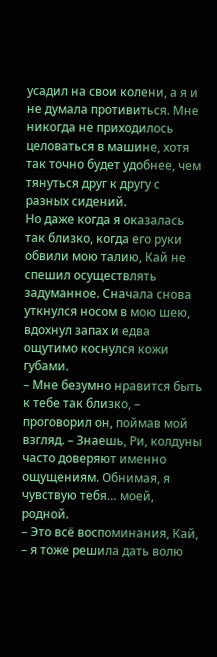усадил на свои колени, а я и не думала противиться. Мне никогда не приходилось целоваться в машине, хотя так точно будет удобнее, чем тянуться друг к другу с разных сидений.
Но даже когда я оказалась так близко, когда его руки обвили мою талию, Кай не спешил осуществлять задуманное. Сначала снова уткнулся носом в мою шею, вдохнул запах и едва ощутимо коснулся кожи губами.
– Мне безумно нравится быть к тебе так близко, – проговорил он, поймав мой взгляд. – Знаешь, Ри, колдуны часто доверяют именно ощущениям. Обнимая, я чувствую тебя… моей, родной.
– Это всё воспоминания, Кай, – я тоже решила дать волю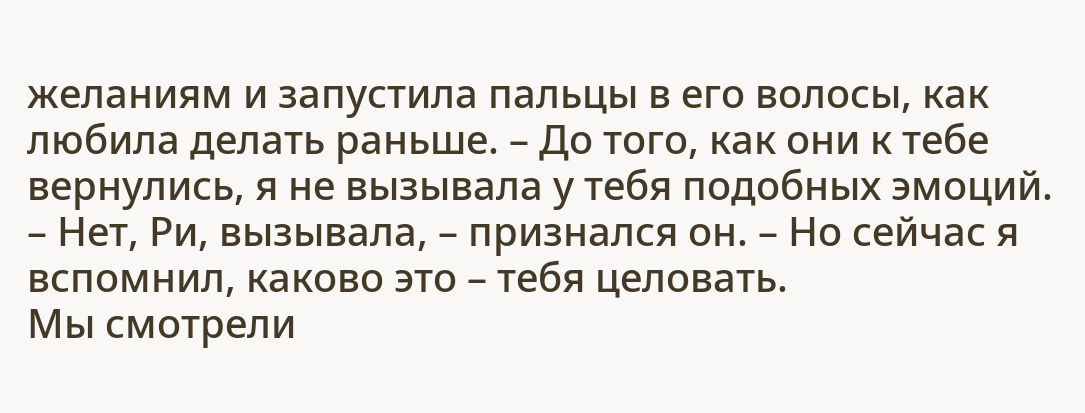желаниям и запустила пальцы в его волосы, как любила делать раньше. – До того, как они к тебе вернулись, я не вызывала у тебя подобных эмоций.
– Нет, Ри, вызывала, – признался он. – Но сейчас я вспомнил, каково это – тебя целовать.
Мы смотрели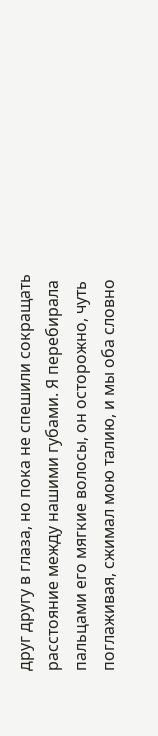друг другу в глаза, но пока не спешили сокращать расстояние между нашими губами. Я перебирала пальцами его мягкие волосы, он осторожно, чуть поглаживая, сжимал мою талию, и мы оба словно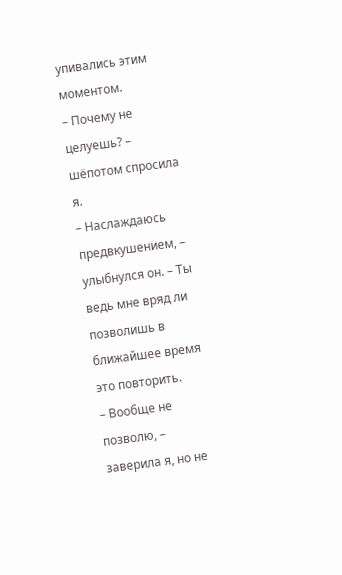упивались этим моментом.
– Почему не целуешь? – шёпотом спросила я.
– Наслаждаюсь предвкушением, – улыбнулся он. – Ты ведь мне вряд ли позволишь в ближайшее время это повторить.
– Вообще не позволю, – заверила я, но не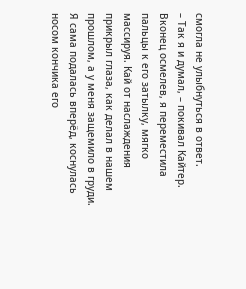смогла не улыбнуться в ответ.
– Так я и думал, – покивал Кайтер.
Вконец осмелев, я переместила пальцы к его затылку, мягко массируя. Кай от наслаждения прикрыл глаза, как делал в нашем прошлом, а у меня защемило в груди. Я сама подалась вперёд, коснулась носом кончика его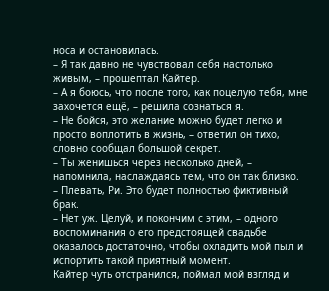носа и остановилась.
– Я так давно не чувствовал себя настолько живым, – прошептал Кайтер.
– А я боюсь, что после того, как поцелую тебя, мне захочется ещё, – решила сознаться я.
– Не бойся, это желание можно будет легко и просто воплотить в жизнь, – ответил он тихо, словно сообщал большой секрет.
– Ты женишься через несколько дней, – напомнила, наслаждаясь тем, что он так близко.
– Плевать, Ри. Это будет полностью фиктивный брак.
– Нет уж. Целуй, и покончим с этим, – одного воспоминания о его предстоящей свадьбе оказалось достаточно, чтобы охладить мой пыл и испортить такой приятный момент.
Кайтер чуть отстранился, поймал мой взгляд и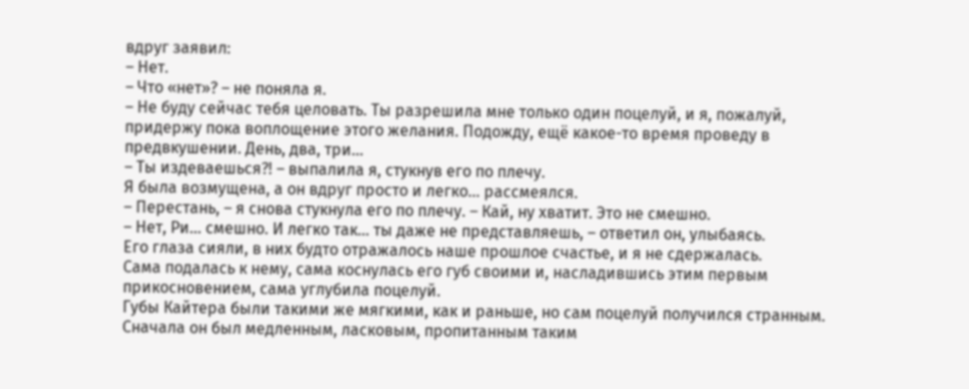вдруг заявил:
– Нет.
– Что «нет»? – не поняла я.
– Не буду сейчас тебя целовать. Ты разрешила мне только один поцелуй, и я, пожалуй, придержу пока воплощение этого желания. Подожду, ещё какое-то время проведу в предвкушении. День, два, три…
– Ты издеваешься?! – выпалила я, стукнув его по плечу.
Я была возмущена, а он вдруг просто и легко… рассмеялся.
– Перестань, – я снова стукнула его по плечу. – Кай, ну хватит. Это не смешно.
– Нет, Ри… смешно. И легко так… ты даже не представляешь, – ответил он, улыбаясь.
Его глаза сияли, в них будто отражалось наше прошлое счастье, и я не сдержалась.
Сама подалась к нему, сама коснулась его губ своими и, насладившись этим первым прикосновением, сама углубила поцелуй.
Губы Кайтера были такими же мягкими, как и раньше, но сам поцелуй получился странным. Сначала он был медленным, ласковым, пропитанным таким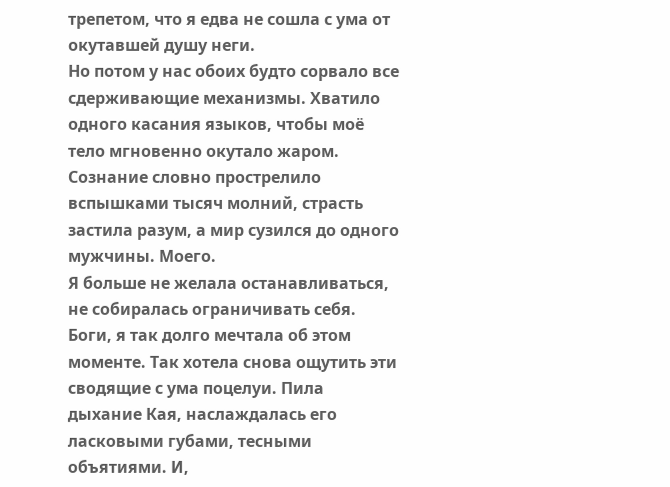трепетом, что я едва не сошла с ума от окутавшей душу неги.
Но потом у нас обоих будто сорвало все сдерживающие механизмы. Хватило одного касания языков, чтобы моё тело мгновенно окутало жаром. Сознание словно прострелило вспышками тысяч молний, страсть застила разум, а мир сузился до одного мужчины. Моего.
Я больше не желала останавливаться, не собиралась ограничивать себя. Боги, я так долго мечтала об этом моменте. Так хотела снова ощутить эти сводящие с ума поцелуи. Пила дыхание Кая, наслаждалась его ласковыми губами, тесными объятиями. И,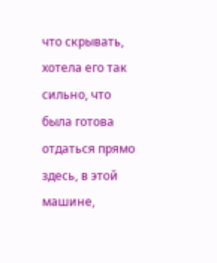что скрывать, хотела его так сильно, что была готова отдаться прямо здесь, в этой машине,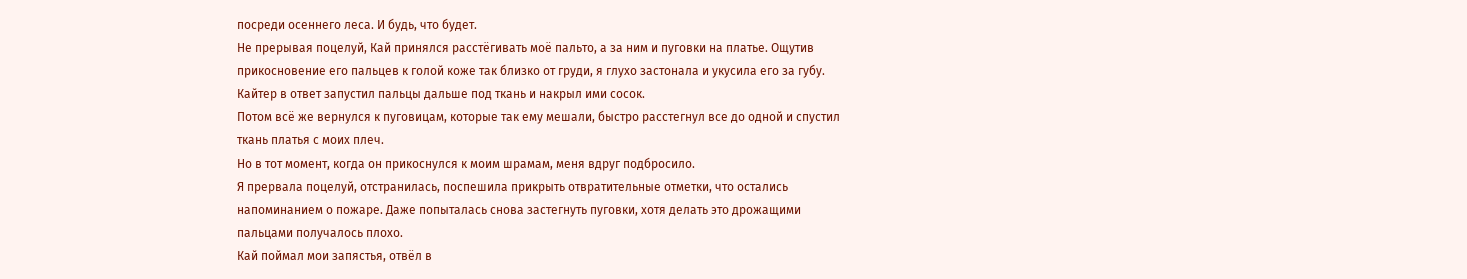посреди осеннего леса. И будь, что будет.
Не прерывая поцелуй, Кай принялся расстёгивать моё пальто, а за ним и пуговки на платье. Ощутив прикосновение его пальцев к голой коже так близко от груди, я глухо застонала и укусила его за губу. Кайтер в ответ запустил пальцы дальше под ткань и накрыл ими сосок.
Потом всё же вернулся к пуговицам, которые так ему мешали, быстро расстегнул все до одной и спустил ткань платья с моих плеч.
Но в тот момент, когда он прикоснулся к моим шрамам, меня вдруг подбросило.
Я прервала поцелуй, отстранилась, поспешила прикрыть отвратительные отметки, что остались напоминанием о пожаре. Даже попыталась снова застегнуть пуговки, хотя делать это дрожащими пальцами получалось плохо.
Кай поймал мои запястья, отвёл в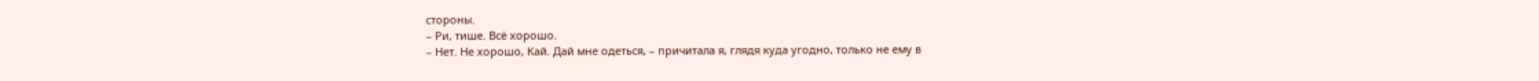стороны.
– Ри, тише. Всё хорошо.
– Нет. Не хорошо, Кай. Дай мне одеться, – причитала я, глядя куда угодно, только не ему в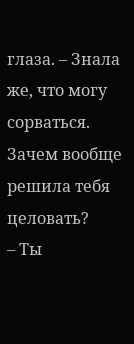глаза. – Знала же, что могу сорваться. Зачем вообще решила тебя целовать?
– Ты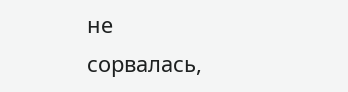не сорвалась,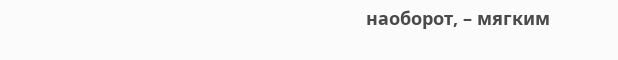наоборот, – мягким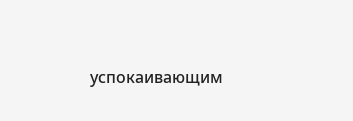успокаивающим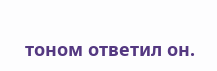тоном ответил он.